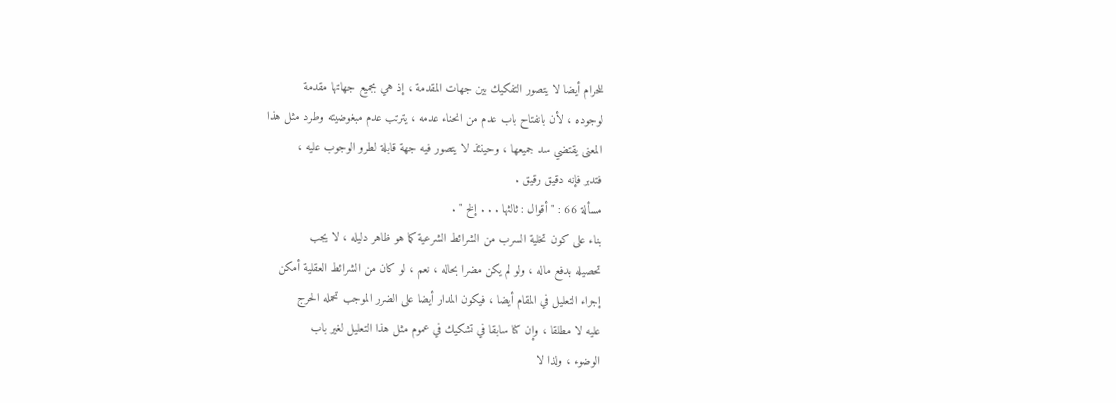للحرام أيضا لا يتصور التفكيك بين جهات المقدمة ، إذ هي بجميع جهاتها مقدمة
لوجوده ، لأن بانفتاح باب عدم من انحناء عدمه ، يترتب عدم مبغوضيته وطرد مثل هذا
المعنى يقتضي سد جميعها ، وحينئذ لا يتصور فيه جهة قابلة لطرو الوجوب عليه ،
فتدبر فإنه دقيق رقيق .
مسألة 66 : " أقوال : ثالثها . . . إلخ " .
بناء على كون تخلية السرب من الشرائط الشرعية كما هو ظاهر دليله ، لا يجب
تحصيله بدفع ماله ، ولو لم يكن مضرا بحاله ، نعم ، لو كان من الشرائط العقلية أمكن
إجراء التعليل في المقام أيضا ، فيكون المدار أيضا على الضرر الموجب تحمله الحرج
عليه لا مطلقا ، وإن كنا سابقا في تشكيك في عموم مثل هذا التعليل لغير باب
الوضوء ، ولذا لا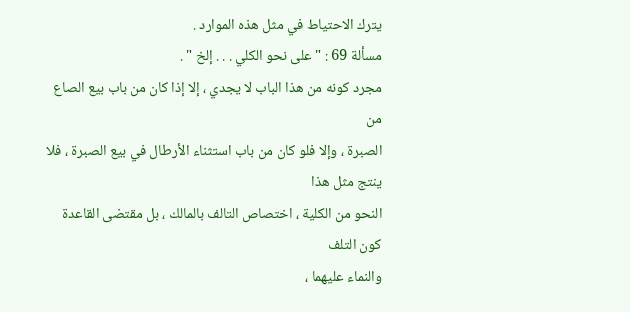يترك الاحتياط في مثل هذه الموارد .
مسألة 69 : " على نحو الكلي . . . إلخ " .
مجرد كونه من هذا الباب لا يجدي ، إلا إذا كان من باب بيع الصاع من
الصبرة ، وإلا فلو كان من باب استثناء الأرطال في بيع الصبرة ، فلا ينتج مثل هذا
النحو من الكلية ، اختصاص التالف بالمالك ، بل مقتضى القاعدة كون التلف
والنماء عليهما ،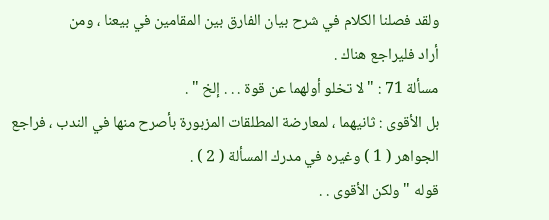ولقد فصلنا الكلام في شرح بيان الفارق بين المقامين في بيعنا ، ومن
أراد فليراجع هناك .
مسألة 71 : " لا تخلو أولهما عن قوة . . . إلخ " .
بل الأقوى : ثانيهما ، لمعارضة المطلقات المزبورة بأصرح منها في الندب ، فراجع
الجواهر ( 1 ) وغيره في مدرك المسألة ( 2 ) .
قوله " ولكن الأقوى . .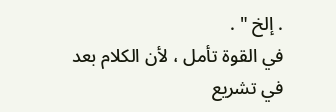. إلخ " .
في القوة تأمل ، لأن الكلام بعد في تشريع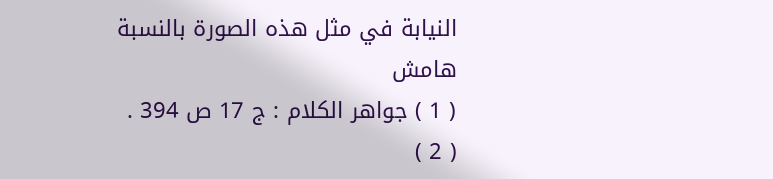النيابة في مثل هذه الصورة بالنسبة
هامش
( 1 ) جواهر الكلام : ج 17 ص 394 .
( 2 )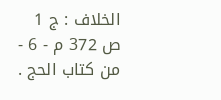الخلاف : ج 1 ص 372 م - 6 - من كتاب الحج .